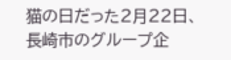猫の日だった2月22日、長崎市のグループ企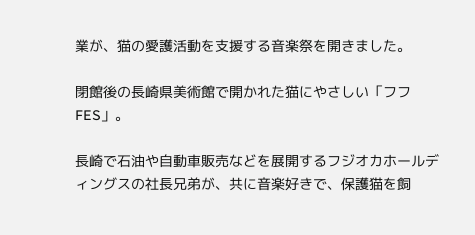業が、猫の愛護活動を支援する音楽祭を開きました。

閉館後の長崎県美術館で開かれた猫にやさしい「フフFES」。

長崎で石油や自動車販売などを展開するフジオカホールディングスの社長兄弟が、共に音楽好きで、保護猫を飼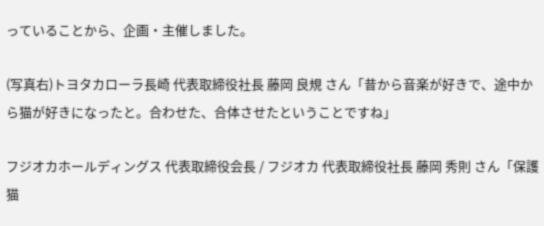っていることから、企画・主催しました。

(写真右)トヨタカローラ長崎 代表取締役社長 藤岡 良規 さん「昔から音楽が好きで、途中から猫が好きになったと。合わせた、合体させたということですね」

フジオカホールディングス 代表取締役会長 / フジオカ 代表取締役社長 藤岡 秀則 さん「保護猫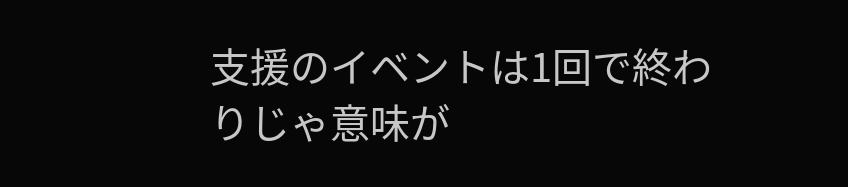支援のイベントは1回で終わりじゃ意味が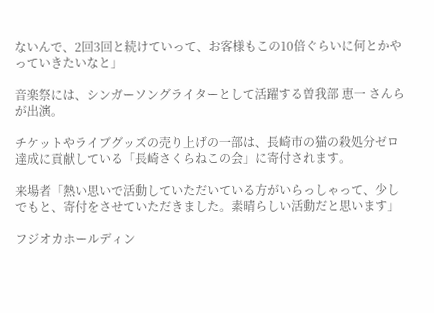ないんで、2回3回と続けていって、お客様もこの10倍ぐらいに何とかやっていきたいなと」

音楽祭には、シンガーソングライターとして活躍する曽我部 恵一 さんらが出演。

チケットやライブグッズの売り上げの一部は、長崎市の猫の殺処分ゼロ達成に貢献している「長崎さくらねこの会」に寄付されます。

来場者「熱い思いで活動していただいている方がいらっしゃって、少しでもと、寄付をさせていただきました。素晴らしい活動だと思います」

フジオカホールディン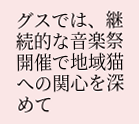グスでは、継続的な音楽祭開催で地域猫への関心を深めて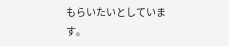もらいたいとしています。